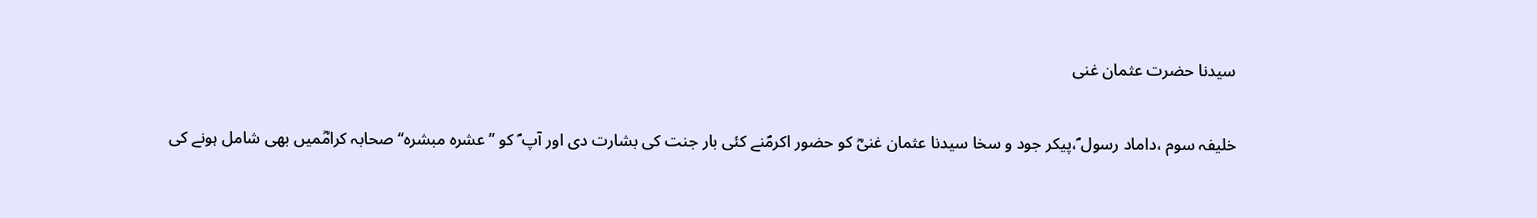سیدنا حضرت عثمان غنی

خلیفہ سوم ،داماد رسول ؐ،پیکر جود و سخا سیدنا عثمان غنیؓ کو حضور اکرمؐنے کئی بار جنت کی بشارت دی اور آپ ؐ کو ’’عشرہ مبشرہ‘‘ صحابہ کرامؓمیں بھی شامل ہونے کی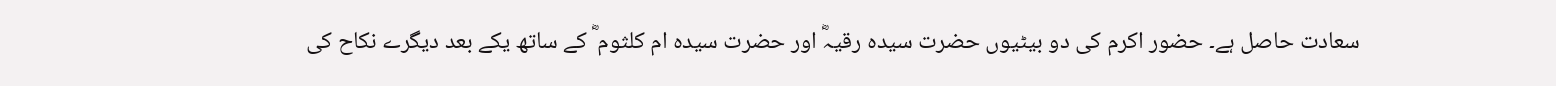سعادت حاصل ہے۔ حضور اکرم کی دو بیٹیوں حضرت سیدہ رقیہؓ اور حضرت سیدہ ام کلثوم ؓ کے ساتھ یکے بعد دیگرے نکاح کی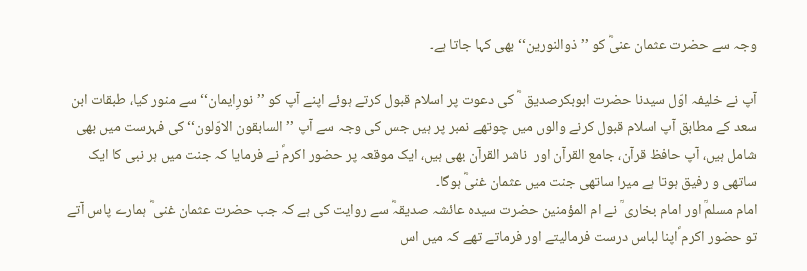وجہ سے حضرت عثمان عنیؓ کو ’’ذوالنورین‘‘ بھی کہا جاتا ہے۔

آپ نے خلیفہ اوّل سیدنا حضرت ابوبکرصدیق  ؓ کی دعوت پر اسلام قبول کرتے ہوئے اپنے آپ کو ’’نورِایمان‘‘ سے منور کیا، طبقات ابن سعد کے مطابق آپ اسلام قبول کرنے والوں میں چوتھے نمبر پر ہیں جس کی وجہ سے آپ ’’السابقون الاوّلون‘‘ کی فہرست میں بھی شامل ہیں، آپ حافظ قرآن، جامع القرآن اور  ناشر القرآن بھی ہیں، ایک موقعہ پر حضور اکرمؐ نے فرمایا کہ جنت میں ہر نبی کا ایک ساتھی و رفیق ہوتا ہے میرا ساتھی جنت میں عثمان غنیؓ ہوگا۔
امام مسلمؒ اور امام بخاری ؒ نے ام المؤمنین حضرت سیدہ عائشہ صدیقہؓ سے روایت کی ہے کہ جب حضرت عثمان غنی ؓ ہمارے پاس آتے تو حضور اکرم ؐاپنا لباس درست فرمالیتے اور فرماتے تھے کہ میں اس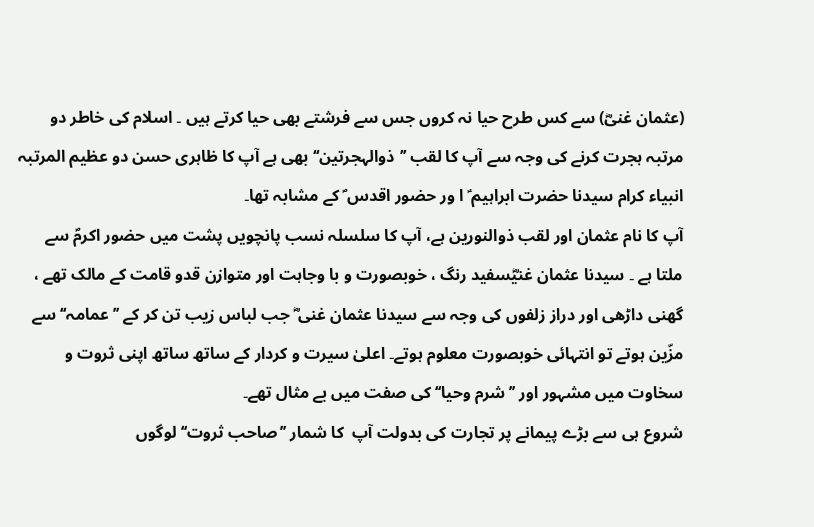(عثمان غنیؓ) سے کس طرح حیا نہ کروں جس سے فرشتے بھی حیا کرتے ہیں ۔ اسلام کی خاطر دو مرتبہ ہجرت کرنے کی وجہ سے آپ کا لقب ’’ذوالہجرتین‘‘ بھی ہے آپ کا ظاہری حسن دو عظیم المرتبہ انبیاء کرام سیدنا حضرت ابراہیم ؑ ا ور حضور اقدس ؐ کے مشابہ تھا۔
آپ کا نام عثمان اور لقب ذوالنورین ہے، آپ کا سلسلہ نسب پانچویں پشت میں حضور اکرمؐ سے ملتا ہے ۔ سیدنا عثمان غنیؓسفید رنگ ، خوبصورت و با وجاہت اور متوازن قدو قامت کے مالک تھے ، گھنی داڑھی اور دراز زلفوں کی وجہ سے سیدنا عثمان غنی ؓ جب لباس زیب تن کر کے ’’عمامہ‘‘ سے مزّین ہوتے تو انتہائی خوبصورت معلوم ہوتے۔ اعلیٰ سیرت و کردار کے ساتھ ساتھ اپنی ثروت و سخاوت میں مشہور اور ’’شرم وحیا‘‘ کی صفت میں بے مثال تھے۔
شروع ہی سے بڑے پیمانے پر تجارت کی بدولت آپ  کا شمار ’’صاحب ثروت‘‘ لوگوں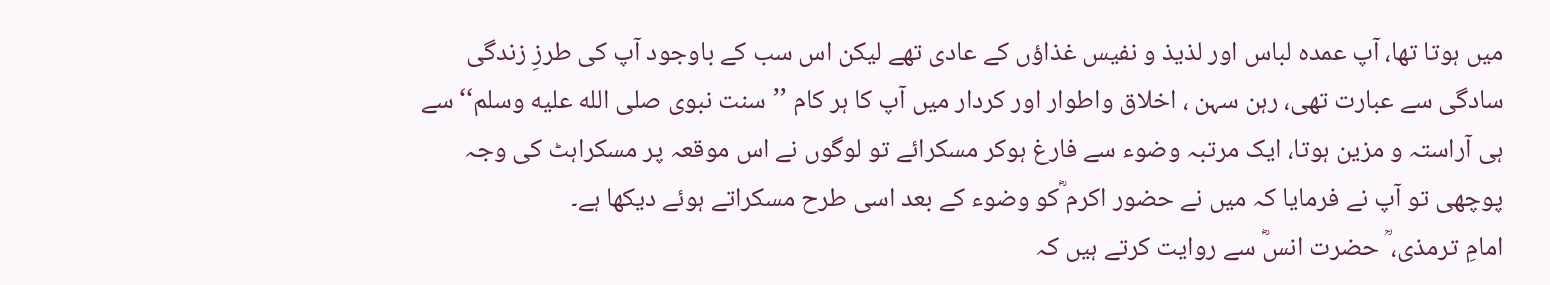میں ہوتا تھا، آپ عمدہ لباس اور لذیذ و نفیس غذاؤں کے عادی تھے لیکن اس سب کے باوجود آپ کی طرزِ زندگی سادگی سے عبارت تھی، رہن سہن ، اخلاق واطوار اور کردار میں آپ کا ہر کام ’’سنت نبوی صلى الله عليه وسلم‘‘سے ہی آراستہ و مزین ہوتا، ایک مرتبہ وضوء سے فارغ ہوکر مسکرائے تو لوگوں نے اس موقعہ پر مسکراہٹ کی وجہ پوچھی تو آپ نے فرمایا کہ میں نے حضور اکرم ؓکو وضوء کے بعد اسی طرح مسکراتے ہوئے دیکھا ہے۔
امامِ ترمذی، ؒ حضرت انسؓ سے روایت کرتے ہیں کہ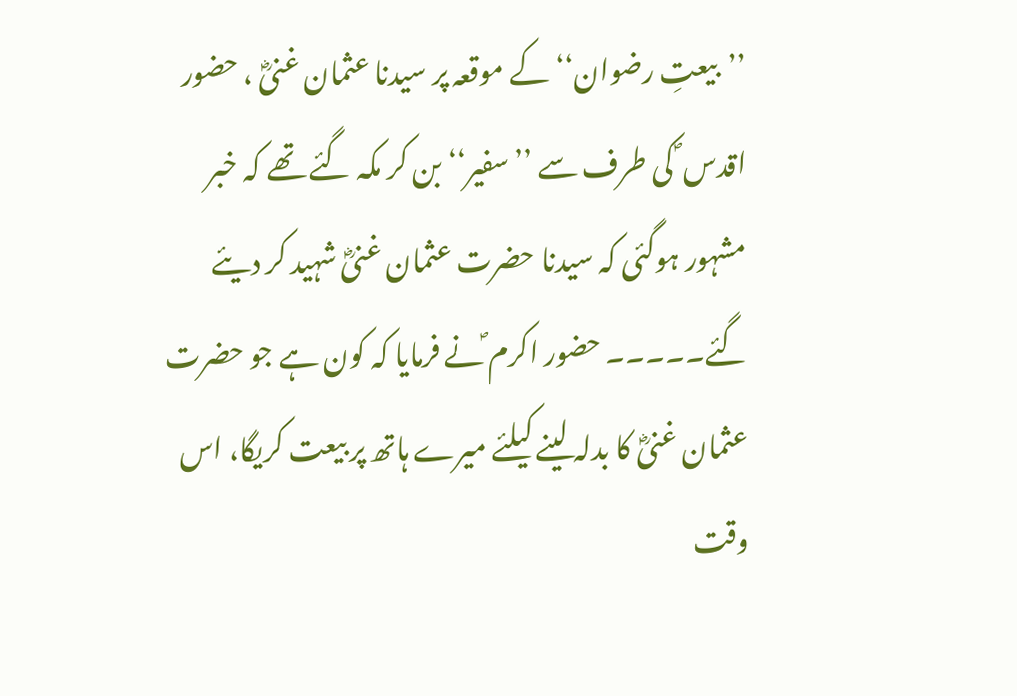’’بیعتِ رضوان‘‘ کے موقعہ پر سیدنا عثمان غنیؓ ، حضور اقدس ؐ کی طرف سے ’’سفیر‘‘ بن کر مکہ گئے تھے کہ خبر مشہور ہوگئی کہ سیدنا حضرت عثمان غنیؓ شہید کر دیئے گئے۔۔۔۔۔ حضور اکرم ؐنے فرمایا کہ کون ہے جو حضرت عثمان غنیؓ کا بدلہ لینے کیلئے میرے ہاتھ پر بیعت کریگا، اس وقت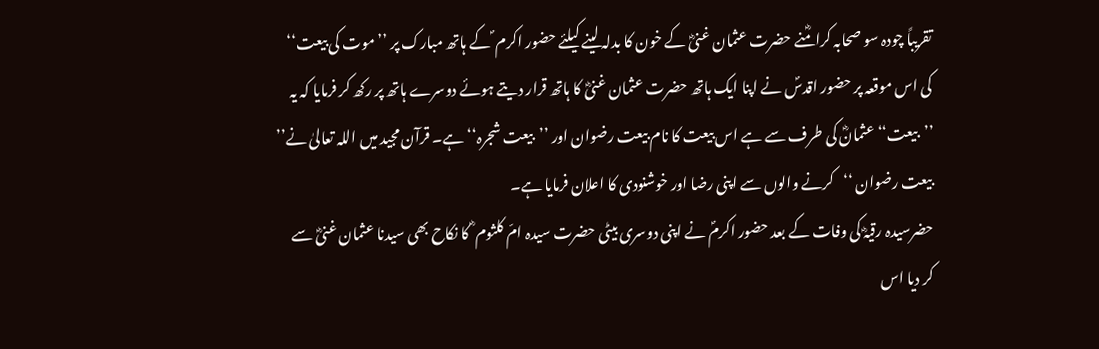تقریباً چودہ سو صحابہ کرامؓنے حضرت عثمان غنیؓ کے خون کا بدلہ لینے کیلئے حضور اکرم ؐ کے ہاتھ مبارک پر ’’موت کی بیعت‘‘ کی اس موقعہ پر حضور اقدسؐ نے اپنا ایک ہاتھ حضرت عثمان غنیؓ کا ہاتھ قرار دیتے ہوئے دوسرے ہاتھ پر رکھ کر فرمایا کہ یہ ’’بیعت‘‘ عثمانؓ کی طرف سے ہے اس بیعت کا نام بیعت رضوان اور ’’بیعت شجرہ‘‘ ہے۔ قرآن مجید میں اللہ تعالیٰ نے’’ بیعت رضوان ‘‘کرنے والوں سے اپنی رضا اور خوشنودی کا اعلان فرمایا ہے۔
حضرسیدہ رقیہؓ کی وفات کے بعد حضور اکرمؐ نے اپنی دوسری بیٹی حضرت سیدہ امّ کلثوم ؓ کا نکاح بھی سیدنا عثمان غنیؓ سے کر دیا اس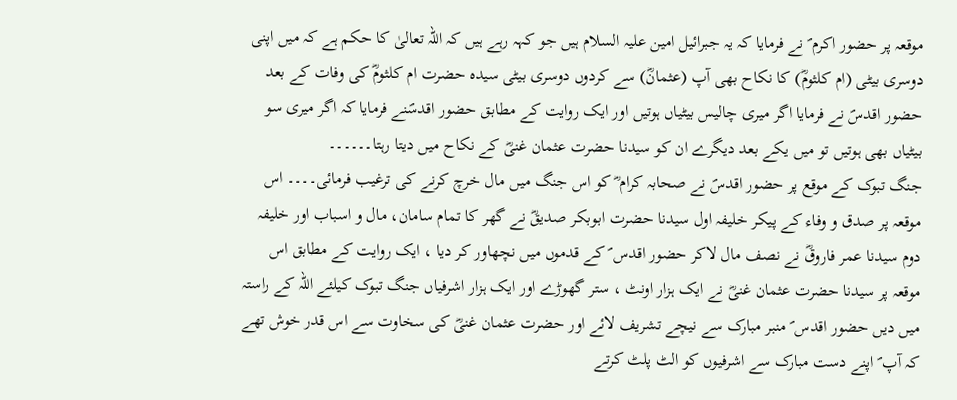موقعہ پر حضور اکرم ؐ نے فرمایا کہ یہ جبرائیل امین علیہ السلام ہیں جو کہہ رہے ہیں کہ اللہ تعالیٰ کا حکم ہے کہ میں اپنی دوسری بیٹی (ام کلثومؓ) کا نکاح بھی آپ (عثمانؓ) سے کردوں دوسری بیٹی سیدہ حضرت ام کلثومؓ کی وفات کے بعد حضور اقدسؐ نے فرمایا اگر میری چالیس بیٹیاں ہوتیں اور ایک روایت کے مطابق حضور اقدسؐنے فرمایا کہ اگر میری سو بیٹیاں بھی ہوتیں تو میں یکے بعد دیگرے ان کو سیدنا حضرت عثمان غنیؓ کے نکاح میں دیتا رہتا۔۔۔۔۔۔
جنگ تبوک کے موقع پر حضور اقدسؐ نے صحابہ کرام ؓ کو اس جنگ میں مال خرچ کرنے کی ترغیب فرمائی۔۔۔۔ اس موقعہ پر صدق و وفاء کے پیکر خلیفہ اول سیدنا حضرت ابوبکر صدیقؓ نے گھر کا تمام سامان، مال و اسباب اور خلیفہ دوم سیدنا عمر فاروقؓ نے نصف مال لاکر حضور اقدس ؐ کے قدموں میں نچھاور کر دیا ، ایک روایت کے مطابق اس موقعہ پر سیدنا حضرت عثمان غنیؓ نے ایک ہزار اونٹ ، ستر گھوڑے اور ایک ہزار اشرفیاں جنگ تبوک کیلئے اللہ کے راستہ میں دیں حضور اقدس ؐ منبر مبارک سے نیچے تشریف لائے اور حضرت عثمان غنیؓ کی سخاوت سے اس قدر خوش تھے کہ آپ ؐ اپنے دست مبارک سے اشرفیوں کو الٹ پلٹ کرتے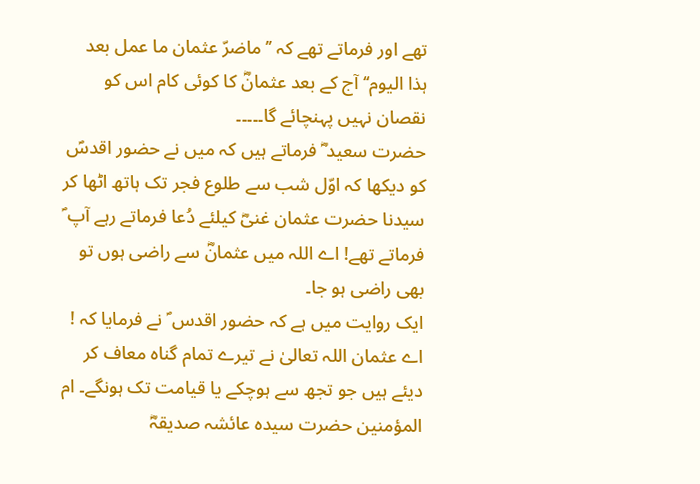تھے اور فرماتے تھے کہ ’’ماضرّ عثمان ما عمل بعد ہذا الیوم‘‘ آج کے بعد عثمانؓ کا کوئی کام اس کو نقصان نہیں پہنچائے گا۔۔۔۔۔
حضرت سعید ؓ فرماتے ہیں کہ میں نے حضور اقدسؐ کو دیکھا کہ اوّل شب سے طلوع فجر تک ہاتھ اٹھا کر سیدنا حضرت عثمان غنیؓ کیلئے دُعا فرماتے رہے آپ ؐ فرماتے تھے! اے اللہ میں عثمانؓ سے راضی ہوں تو بھی راضی ہو جا۔
ایک روایت میں ہے کہ حضور اقدس ؐ نے فرمایا کہ ! اے عثمان اللہ تعالیٰ نے تیرے تمام گناہ معاف کر دیئے ہیں جو تجھ سے ہوچکے یا قیامت تک ہونگے۔ ام المؤمنین حضرت سیدہ عائشہ صدیقہؓ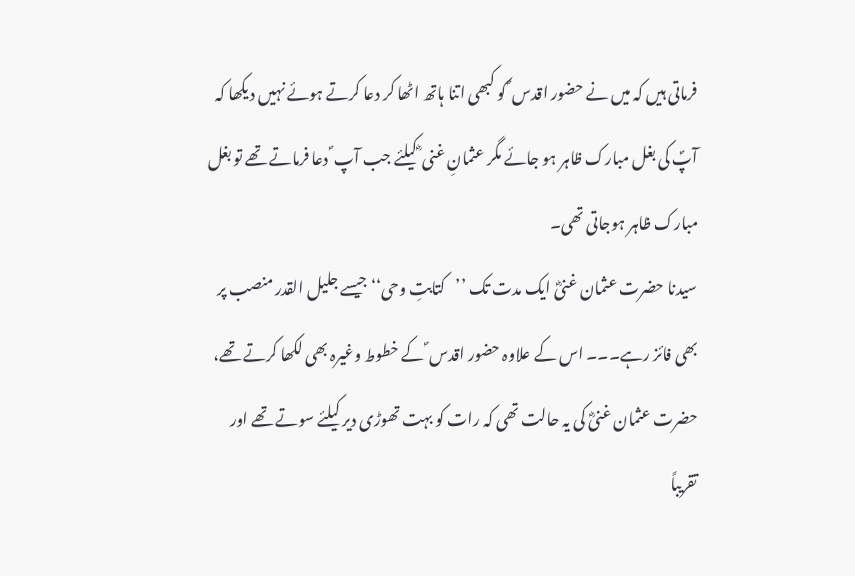فرماتی ہیں کہ میں نے حضور اقدس ؐ کو کبھی اتنا ہاتھ اٹھا کر دعا کرتے ہوئے نہیں دیکھا کہ آپؐ کی بغل مبارک ظاہر ہو جائے مگر عثمانِ غنی ؓ کیلئے جب آپ ؐ دعا فرماتے تھے تو بغل مبارک ظاہر ہوجاتی تھی۔
سیدنا حضرت عثمان غنیؓ ایک مدت تک ’’کتابتِ وحی‘‘ جیسے جلیل القدر منصب پر بھی فائز رہے۔۔۔ اس کے علاوہ حضور اقدس ؐ کے خطوط وغیرہ بھی لکھا کرتے تھے، حضرت عثمان غنیؓ کی یہ حالت تھی کہ رات کو بہت تھوڑی دیر کیلئے سوتے تھے اور تقریباً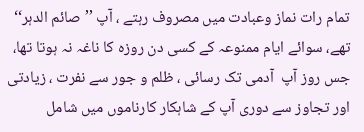تمام رات نماز وعبادت میں مصروف رہتے ، آپ ’’صائم الدہر‘‘ تھے، سوائے ایام ممنوعہ کے کسی دن روزہ کا ناغہ نہ ہوتا تھا، جس روز آپ  آدمی تک رسائی ، ظلم و جور سے نفرت ، زیادتی اور تجاوز سے دوری آپ کے شاہکار کارناموں میں شامل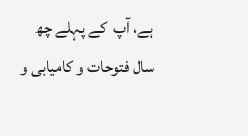ہے، آپ  کے پہلے چھ سال فتوحات و کامیابی و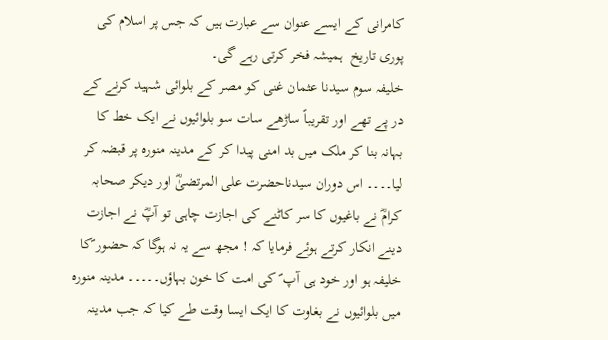کامرانی کے ایسے عنوان سے عبارت ہیں کہ جس پر اسلام کی پوری تاریخ  ہمیشہ فخر کرتی رہے گی۔
خلیفہ سوم سیدنا عثمان غنی کو مصر کے بلوائی شہید کرنے کے در پے تھے اور تقریباً ساڑھے سات سو بلوائیوں نے ایک خط کا بہانہ بنا کر ملک میں بد امنی پیدا کر کے مدینہ منورہ پر قبضہ کر لیا۔۔۔۔ اس دوران سیدناحضرت علی المرتضیٰؓ اور دیکر صحابہ کرامؓ نے باغیوں کا سر کاٹنے کی اجازت چاہی تو آپؓ نے اجازت دینے انکار کرتے ہوئے فرمایا کہ ! مجھ سے یہ نہ ہوگا کہ حضور ؐکا خلیفہ ہو اور خود ہی آپ ؐ کی امت کا خون بہاؤں۔۔۔۔۔ مدینہ منورہ میں بلوائیوں نے بغاوت کا ایک ایسا وقت طے کیا کہ جب مدینہ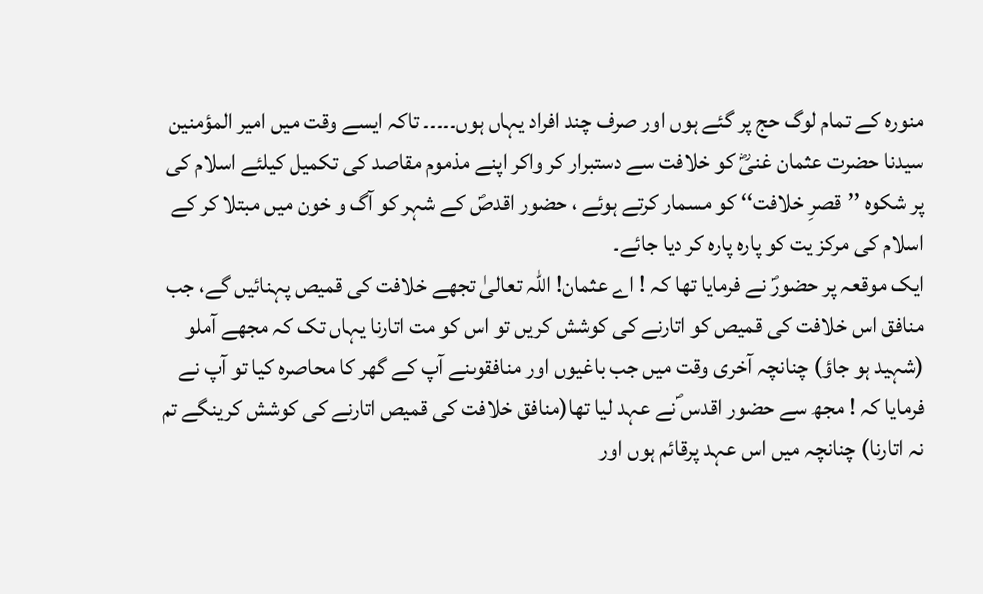منورہ کے تمام لوگ حج پر گئے ہوں اور صرف چند افراد یہاں ہوں۔۔۔۔۔ تاکہ ایسے وقت میں امیر المؤمنین سیدنا حضرت عثمان غنیؓ کو خلافت سے دستبرار کر واکر اپنے مذموم مقاصد کی تکمیل کیلئے اسلام کی پر شکوہ ’’قصرِ خلافت‘‘ کو مسمار کرتے ہوئے ، حضور اقدصؐ کے شہر کو آگ و خون میں مبتلا کر کے اسلام کی مرکز یت کو پارہ پارہ کر دیا جائے۔
ایک موقعہ پر حضورؐ نے فرمایا تھا کہ ! اے عثمان! اللہ تعالیٰ تجھے خلافت کی قمیص پہنائیں گے، جب منافق اس خلافت کی قمیص کو اتارنے کی کوشش کریں تو اس کو مت اتارنا یہاں تک کہ مجھے آملو (شہید ہو جاؤ) چنانچہ آخری وقت میں جب باغیوں اور منافقوںنے آپ کے گھر کا محاصرہ کیا تو آپ نے فرمایا کہ ! مجھ سے حضور اقدس ؐنے عہد لیا تھا(منافق خلافت کی قمیص اتارنے کی کوشش کرینگے تم نہ اتارنا) چنانچہ میں اس عہد پرقائم ہوں اور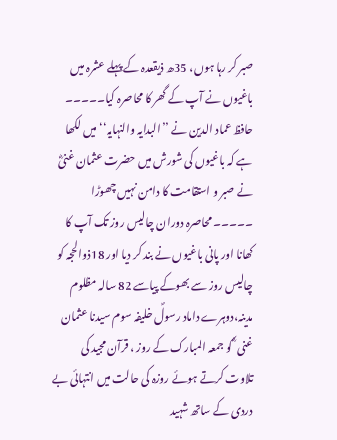صبر کر رہا ہوں، 35ھ ذیقعدہ کے پہلے عشرہ میں باغیوں نے آپ کے گھر کا محاصرہ کیا۔۔۔۔۔ حافظ عماد الدین نے ’’البدایہ والنہایہ‘‘ میں لکھا ہے کہ باغیوں کی شورش میں حضرت عثمان غنیؓ نے صبر و استقامت کا دامن نہیں چھوڑا ۔۔۔۔۔ محاصرہ دوران چالیس روز تک آپ کا کھانا اور پانی باغیوں نے بند کر دیا اور 18ذوالحجہ کو چالیس روز سے بھوکے پیاسے 82 سالہ مظلوم مدینہ،دوہرے داماد رسولؐ خلیفہ سوم سیدنا عثمان غنی ؓ کو جمعہ المبارک کے روز ، قرآن مجید کی تلاوت کرتے ہوئے روزہ کی حالت میں انتہائی بے دردی کے ساتھ شہید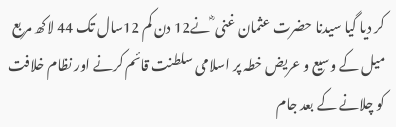کر دیا گیا سیدنا حضرت عثمان غنی ؓ نے12 دن کم 12سال تک 44 لاکھ مربع میل کے وسیع و عریض خطہ پر اسلامی سلطنت قائم کرنے اور نظام خلافت کو چلانے کے بعد جام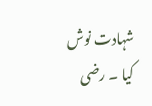شہادت نوش کیا ۔ رضی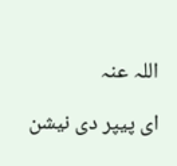اللہ عنہ

ای پیپر دی نیشن